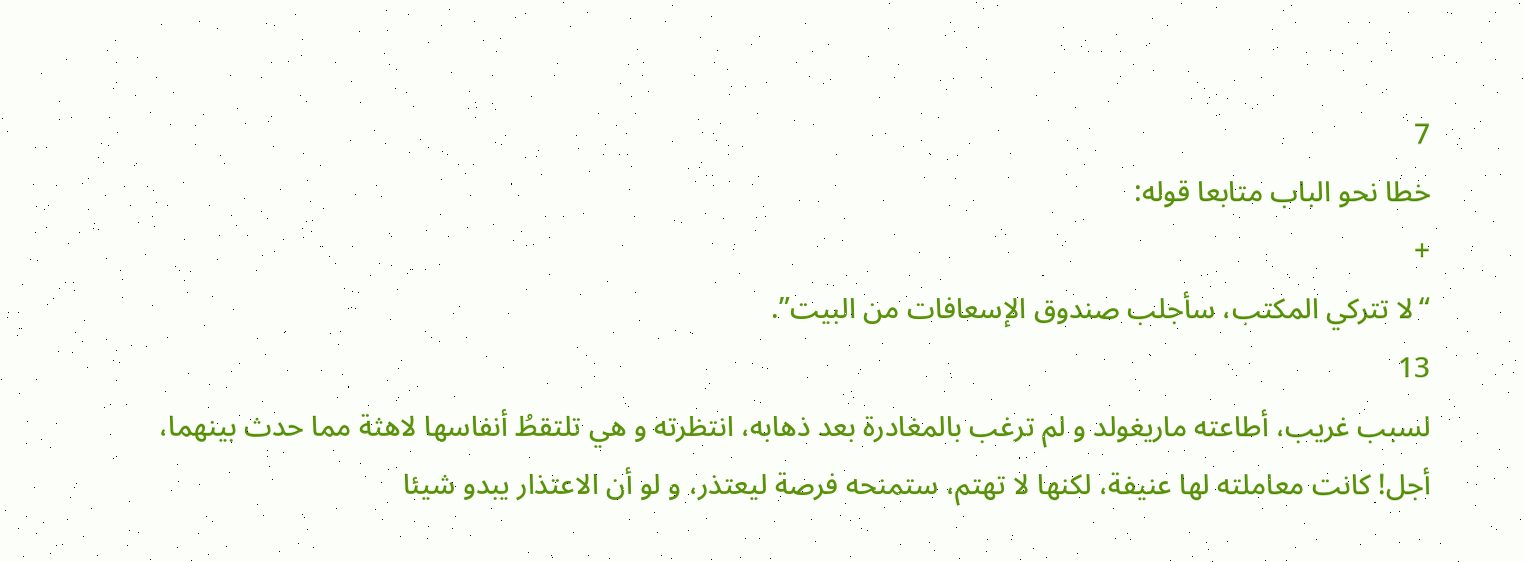7
خطا نحو الباب متابعا قوله:
+
“لا تتركي المكتب، سأجلب صندوق الإسعافات من البيت”.
13
لسبب غريب، أطاعته ماريغولد و لم ترغب بالمغادرة بعد ذهابه، انتظرته و هي تلتقطُ أنفاسها لاهثة مما حدث بينهما، أجل! كانت معاملته لها عنيفة، لكنها لا تهتم، ستمنحه فرصة ليعتذر، و لو أن الاعتذار يبدو شيئا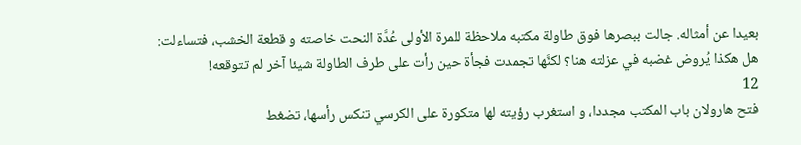بعيدا عن أمثاله. جالت ببصرها فوق طاولة مكتبه ملاحظة للمرة الأولى عُدَّة النحت خاصته و قطعة الخشب، فتساءلت: هل هكذا يُروض غضبه في عزلته هنا؟ لكنَّها تجمدت فجأة حين رأت على طرف الطاولة شيئا آخر لم تتوقعه!
12
فتح هارولان باب المكتب مجددا، و استغرب رؤيته لها متكورة على الكرسي تنكس رأسها، تضغط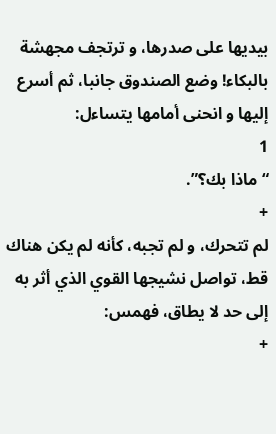بيديها على صدرها، و ترتجف مجهشة بالبكاء! وضع الصندوق جانبا، ثم أسرع إليها و انحنى أمامها يتساءل:
1
“ماذا بك؟”.
+
لم تتحرك، و لم تجبه، كأنه لم يكن هناك قط، تواصل نشيجها القوي الذي أثر به إلى حد لا يطاق، فهمس:
+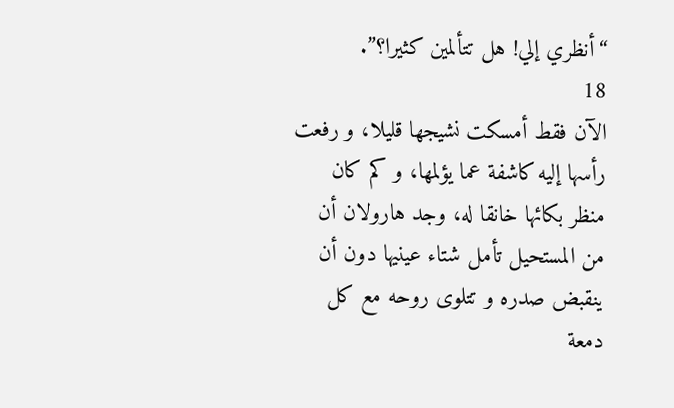“أنظري إلي! هل تتألمين كثيرا؟”.
18
الآن فقط أمسكت نشيجها قليلا، و رفعت رأسها إليه كاشفة عما يؤلمها، و كم كان منظر بكائها خانقا له، وجد هارولان أن من المستحيل تأمل شتاء عينيها دون أن ينقبض صدره و تتلوى روحه مع كل دمعة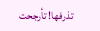تذرفها! تأرجحت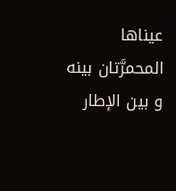عيناها المحمرَّتان بينه و بين الإطار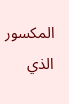المكسور الذي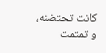كانت تحتضنه، و تمتمت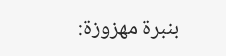بنبرة مهزوزة: